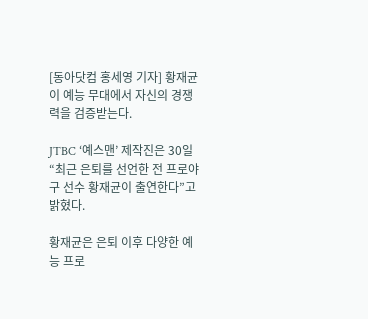[동아닷컴 홍세영 기자] 황재균이 예능 무대에서 자신의 경쟁력을 검증받는다.

JTBC ‘예스맨’ 제작진은 30일 “최근 은퇴를 선언한 전 프로야구 선수 황재균이 출연한다”고 밝혔다.

황재균은 은퇴 이후 다양한 예능 프로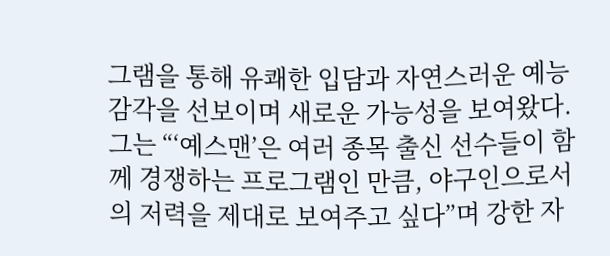그램을 통해 유쾌한 입담과 자연스러운 예능 감각을 선보이며 새로운 가능성을 보여왔다. 그는 “‘예스맨’은 여러 종목 출신 선수들이 함께 경쟁하는 프로그램인 만큼, 야구인으로서의 저력을 제대로 보여주고 싶다”며 강한 자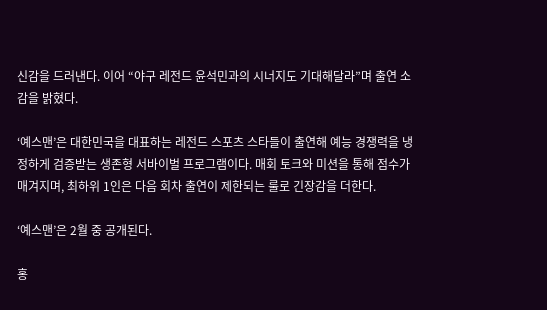신감을 드러낸다. 이어 “야구 레전드 윤석민과의 시너지도 기대해달라”며 출연 소감을 밝혔다.

‘예스맨’은 대한민국을 대표하는 레전드 스포츠 스타들이 출연해 예능 경쟁력을 냉정하게 검증받는 생존형 서바이벌 프로그램이다. 매회 토크와 미션을 통해 점수가 매겨지며, 최하위 1인은 다음 회차 출연이 제한되는 룰로 긴장감을 더한다.

‘예스맨’은 2월 중 공개된다.

홍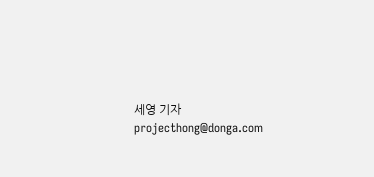세영 기자 projecthong@donga.com